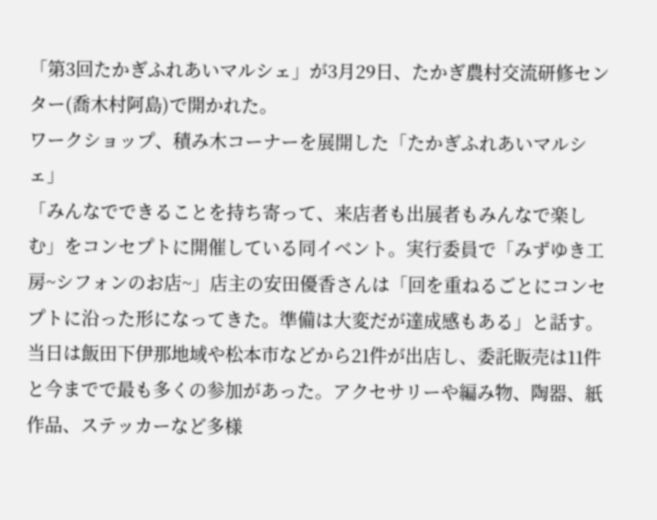「第3回たかぎふれあいマルシェ」が3月29日、たかぎ農村交流研修センター(喬木村阿島)で開かれた。
ワークショップ、積み木コーナーを展開した「たかぎふれあいマルシェ」
「みんなでできることを持ち寄って、来店者も出展者もみんなで楽しむ」をコンセプトに開催している同イベント。実行委員で「みずゆき工房~シフォンのお店~」店主の安田優香さんは「回を重ねるごとにコンセプトに沿った形になってきた。準備は大変だが達成感もある」と話す。
当日は飯田下伊那地域や松本市などから21件が出店し、委託販売は11件と今までで最も多くの参加があった。アクセサリーや編み物、陶器、紙作品、ステッカーなど多様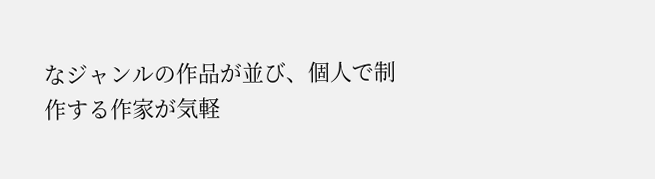なジャンルの作品が並び、個人で制作する作家が気軽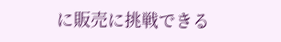に販売に挑戦できる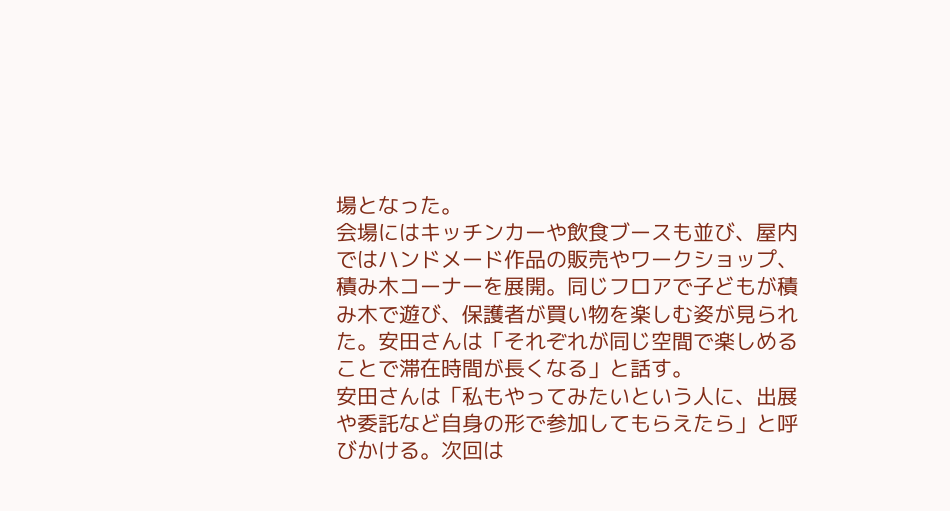場となった。
会場にはキッチンカーや飲食ブースも並び、屋内ではハンドメード作品の販売やワークショップ、積み木コーナーを展開。同じフロアで子どもが積み木で遊び、保護者が買い物を楽しむ姿が見られた。安田さんは「それぞれが同じ空間で楽しめることで滞在時間が長くなる」と話す。
安田さんは「私もやってみたいという人に、出展や委託など自身の形で参加してもらえたら」と呼びかける。次回は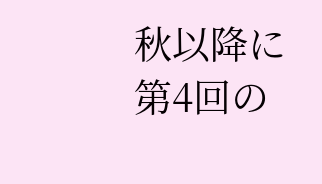秋以降に第4回の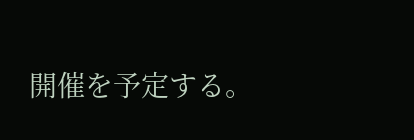開催を予定する。